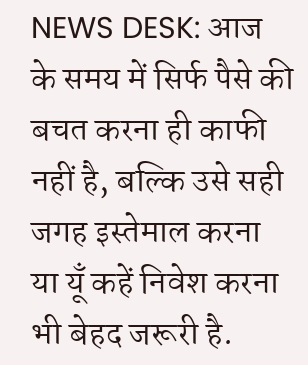NEWS DESK: आज के समय में सिर्फ पैसे की बचत करना ही काफी नहीं है, बल्कि उसे सही जगह इस्तेमाल करना या यूँ कहें निवेश करना भी बेहद जरूरी है.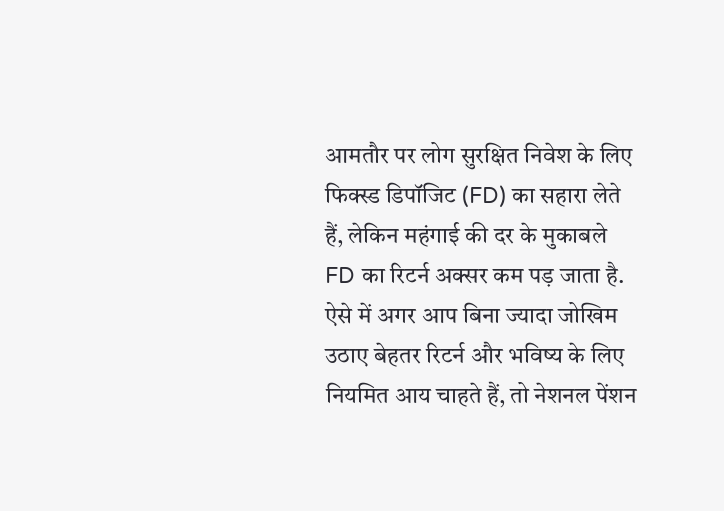आमतौर पर लोग सुरक्षित निवेश के लिए फिक्स्ड डिपॉजिट (FD) का सहारा लेते हैं, लेकिन महंगाई की दर के मुकाबले FD का रिटर्न अक्सर कम पड़ जाता है. ऐसे में अगर आप बिना ज्यादा जोखिम उठाए बेहतर रिटर्न और भविष्य के लिए नियमित आय चाहते हैं, तो नेशनल पेंशन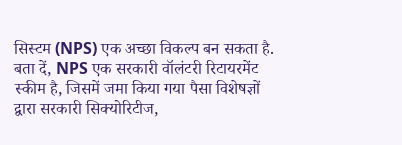सिस्टम (NPS) एक अच्छा विकल्प बन सकता है.
बता दें, NPS एक सरकारी वॉलंटरी रिटायरमेंट स्कीम है, जिसमें जमा किया गया पैसा विशेषज्ञों द्वारा सरकारी सिक्योरिटीज,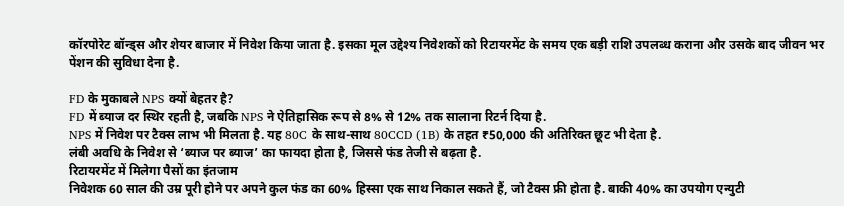कॉरपोरेट बॉन्ड्स और शेयर बाजार में निवेश किया जाता है. इसका मूल उद्देश्य निवेशकों को रिटायरमेंट के समय एक बड़ी राशि उपलब्ध कराना और उसके बाद जीवन भर पेंशन की सुविधा देना है.

FD के मुकाबले NPS क्यों बेहतर है?
FD में ब्याज दर स्थिर रहती है, जबकि NPS ने ऐतिहासिक रूप से 8% से 12% तक सालाना रिटर्न दिया है.
NPS में निवेश पर टैक्स लाभ भी मिलता है. यह 80C के साथ-साथ 80CCD (1B) के तहत ₹50,000 की अतिरिक्त छूट भी देता है.
लंबी अवधि के निवेश से ‘ब्याज पर ब्याज’ का फायदा होता है, जिससे फंड तेजी से बढ़ता है.
रिटायरमेंट में मिलेगा पैसों का इंतजाम
निवेशक 60 साल की उम्र पूरी होने पर अपने कुल फंड का 60% हिस्सा एक साथ निकाल सकते हैं, जो टैक्स फ्री होता है. बाकी 40% का उपयोग एन्युटी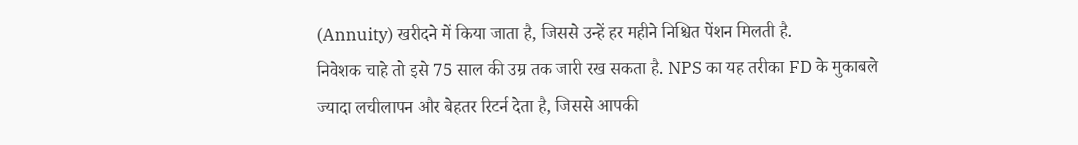(Annuity) खरीदने में किया जाता है, जिससे उन्हें हर महीने निश्चित पेंशन मिलती है.
निवेशक चाहे तो इसे 75 साल की उम्र तक जारी रख सकता है. NPS का यह तरीका FD के मुकाबले ज्यादा लचीलापन और बेहतर रिटर्न देता है, जिससे आपकी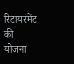रिटायरमेंट की योजना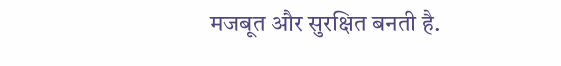मजबूत और सुरक्षित बनती है.